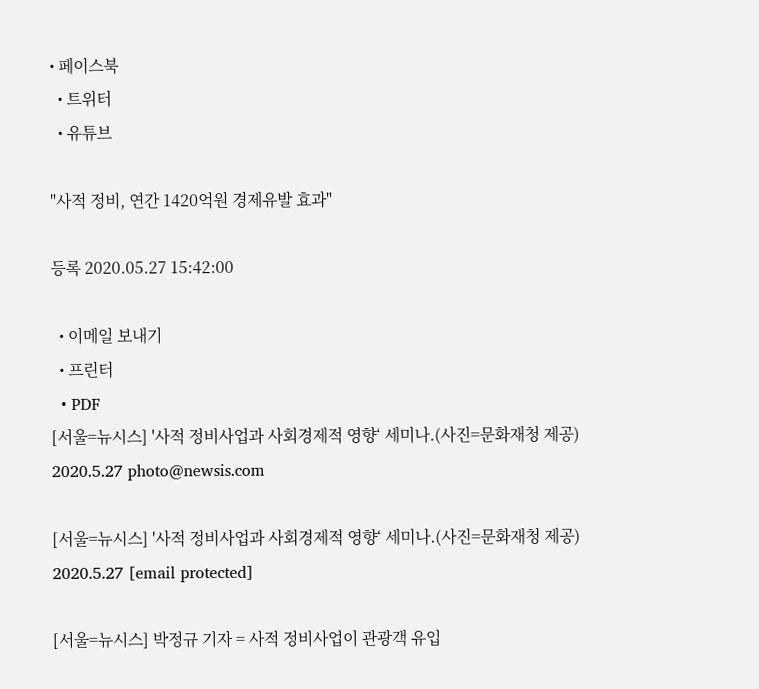• 페이스북
  • 트위터
  • 유튜브

"사적 정비, 연간 1420억원 경제유발 효과"

등록 2020.05.27 15:42:00

  • 이메일 보내기
  • 프린터
  • PDF
[서울=뉴시스] '사적 정비사업과 사회경제적 영향‘ 세미나.(사진=문화재청 제공) 2020.5.27 photo@newsis.com

[서울=뉴시스] '사적 정비사업과 사회경제적 영향‘ 세미나.(사진=문화재청 제공) 2020.5.27 [email protected]

[서울=뉴시스] 박정규 기자 = 사적 정비사업이 관광객 유입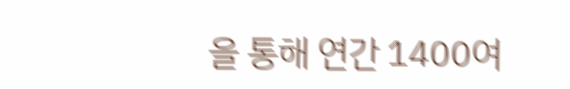을 통해 연간 1400여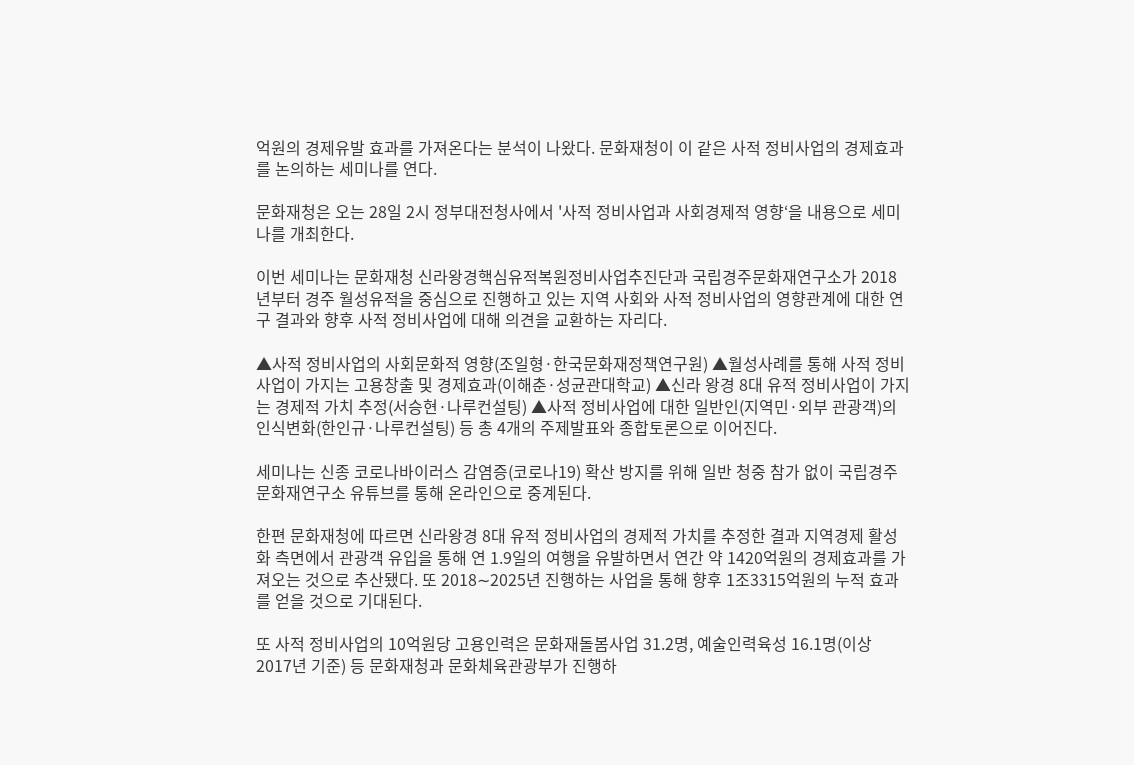억원의 경제유발 효과를 가져온다는 분석이 나왔다. 문화재청이 이 같은 사적 정비사업의 경제효과를 논의하는 세미나를 연다.

문화재청은 오는 28일 2시 정부대전청사에서 '사적 정비사업과 사회경제적 영향‘을 내용으로 세미나를 개최한다.

이번 세미나는 문화재청 신라왕경핵심유적복원정비사업추진단과 국립경주문화재연구소가 2018년부터 경주 월성유적을 중심으로 진행하고 있는 지역 사회와 사적 정비사업의 영향관계에 대한 연구 결과와 향후 사적 정비사업에 대해 의견을 교환하는 자리다.

▲사적 정비사업의 사회문화적 영향(조일형·한국문화재정책연구원) ▲월성사례를 통해 사적 정비사업이 가지는 고용창출 및 경제효과(이해춘·성균관대학교) ▲신라 왕경 8대 유적 정비사업이 가지는 경제적 가치 추정(서승현·나루컨설팅) ▲사적 정비사업에 대한 일반인(지역민·외부 관광객)의 인식변화(한인규·나루컨설팅) 등 총 4개의 주제발표와 종합토론으로 이어진다.

세미나는 신종 코로나바이러스 감염증(코로나19) 확산 방지를 위해 일반 청중 참가 없이 국립경주문화재연구소 유튜브를 통해 온라인으로 중계된다.

한편 문화재청에 따르면 신라왕경 8대 유적 정비사업의 경제적 가치를 추정한 결과 지역경제 활성화 측면에서 관광객 유입을 통해 연 1.9일의 여행을 유발하면서 연간 약 1420억원의 경제효과를 가져오는 것으로 추산됐다. 또 2018∼2025년 진행하는 사업을 통해 향후 1조3315억원의 누적 효과를 얻을 것으로 기대된다.

또 사적 정비사업의 10억원당 고용인력은 문화재돌봄사업 31.2명, 예술인력육성 16.1명(이상 2017년 기준) 등 문화재청과 문화체육관광부가 진행하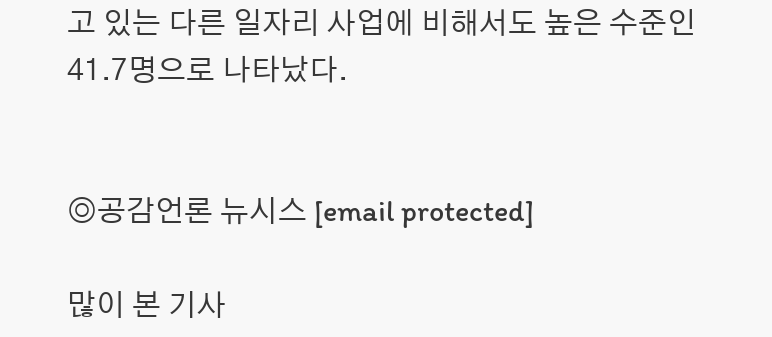고 있는 다른 일자리 사업에 비해서도 높은 수준인 41.7명으로 나타났다.


◎공감언론 뉴시스 [email protected]

많이 본 기사